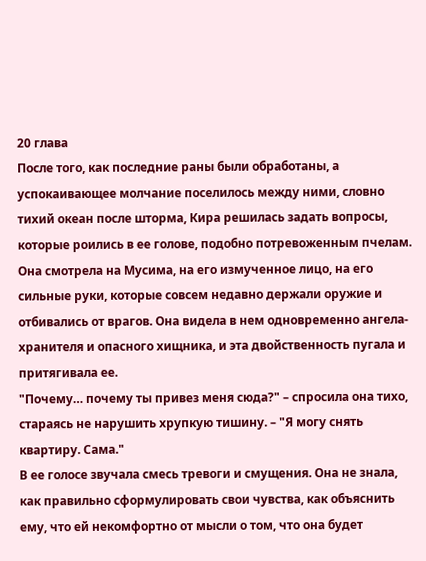20 глава
После того, как последние раны были обработаны, а успокаивающее молчание поселилось между ними, словно тихий океан после шторма, Кира решилась задать вопросы, которые роились в ее голове, подобно потревоженным пчелам. Она смотрела на Мусима, на его измученное лицо, на его сильные руки, которые совсем недавно держали оружие и отбивались от врагов. Она видела в нем одновременно ангела-хранителя и опасного хищника, и эта двойственность пугала и притягивала ее.
"Почему… почему ты привез меня сюда?" – спросила она тихо, стараясь не нарушить хрупкую тишину. – "Я могу снять квартиру. Сама."
В ее голосе звучала смесь тревоги и смущения. Она не знала, как правильно сформулировать свои чувства, как объяснить ему, что ей некомфортно от мысли о том, что она будет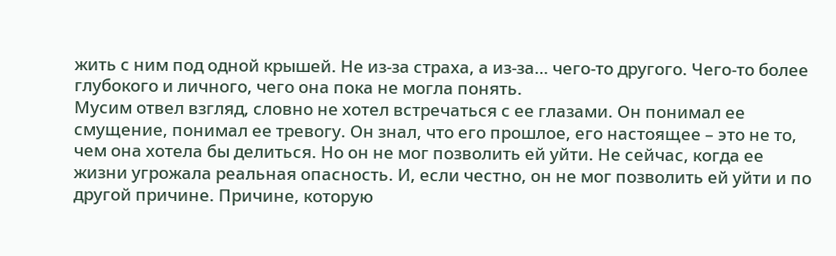жить с ним под одной крышей. Не из-за страха, а из-за… чего-то другого. Чего-то более глубокого и личного, чего она пока не могла понять.
Мусим отвел взгляд, словно не хотел встречаться с ее глазами. Он понимал ее смущение, понимал ее тревогу. Он знал, что его прошлое, его настоящее – это не то, чем она хотела бы делиться. Но он не мог позволить ей уйти. Не сейчас, когда ее жизни угрожала реальная опасность. И, если честно, он не мог позволить ей уйти и по другой причине. Причине, которую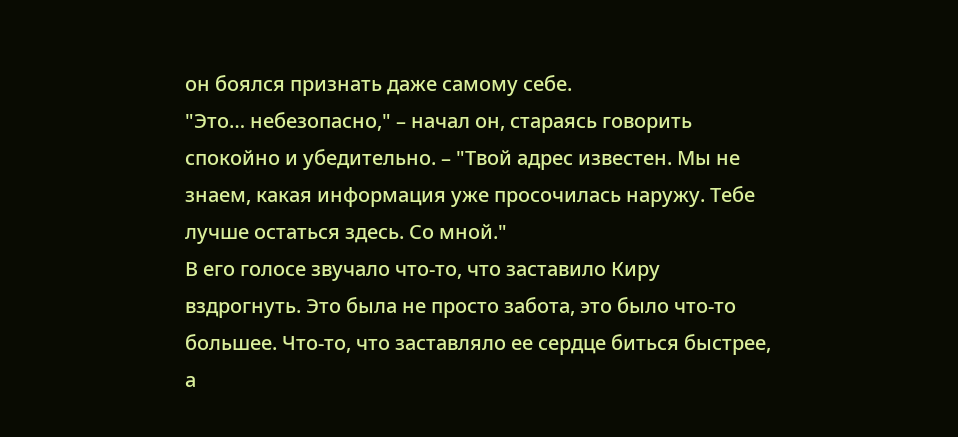он боялся признать даже самому себе.
"Это… небезопасно," – начал он, стараясь говорить спокойно и убедительно. – "Твой адрес известен. Мы не знаем, какая информация уже просочилась наружу. Тебе лучше остаться здесь. Со мной."
В его голосе звучало что-то, что заставило Киру вздрогнуть. Это была не просто забота, это было что-то большее. Что-то, что заставляло ее сердце биться быстрее, а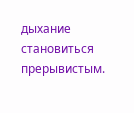дыхание становиться прерывистым.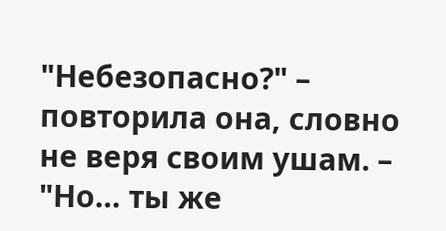"Небезопасно?" – повторила она, словно не веря своим ушам. – "Но… ты же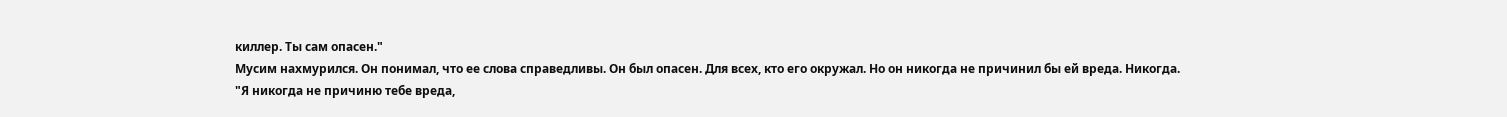киллер. Ты сам опасен."
Мусим нахмурился. Он понимал, что ее слова справедливы. Он был опасен. Для всех, кто его окружал. Но он никогда не причинил бы ей вреда. Никогда.
"Я никогда не причиню тебе вреда,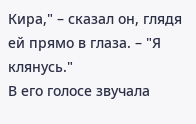Кира," – сказал он, глядя ей прямо в глаза. – "Я клянусь."
В его голосе звучала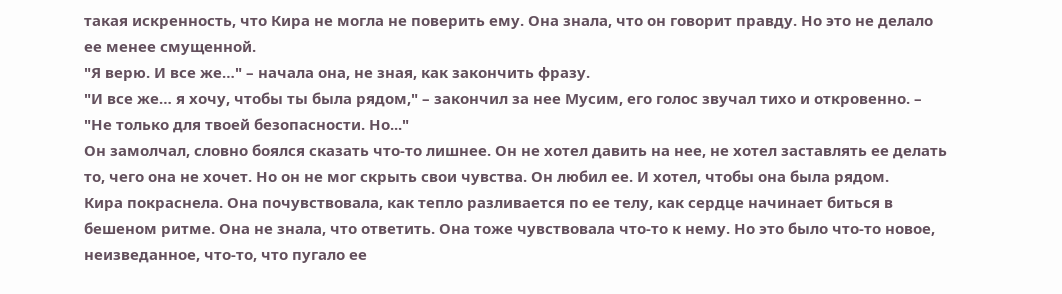такая искренность, что Кира не могла не поверить ему. Она знала, что он говорит правду. Но это не делало ее менее смущенной.
"Я верю. И все же…" – начала она, не зная, как закончить фразу.
"И все же… я хочу, чтобы ты была рядом," – закончил за нее Мусим, его голос звучал тихо и откровенно. – "Не только для твоей безопасности. Но..."
Он замолчал, словно боялся сказать что-то лишнее. Он не хотел давить на нее, не хотел заставлять ее делать то, чего она не хочет. Но он не мог скрыть свои чувства. Он любил ее. И хотел, чтобы она была рядом.
Кира покраснела. Она почувствовала, как тепло разливается по ее телу, как сердце начинает биться в бешеном ритме. Она не знала, что ответить. Она тоже чувствовала что-то к нему. Но это было что-то новое, неизведанное, что-то, что пугало ее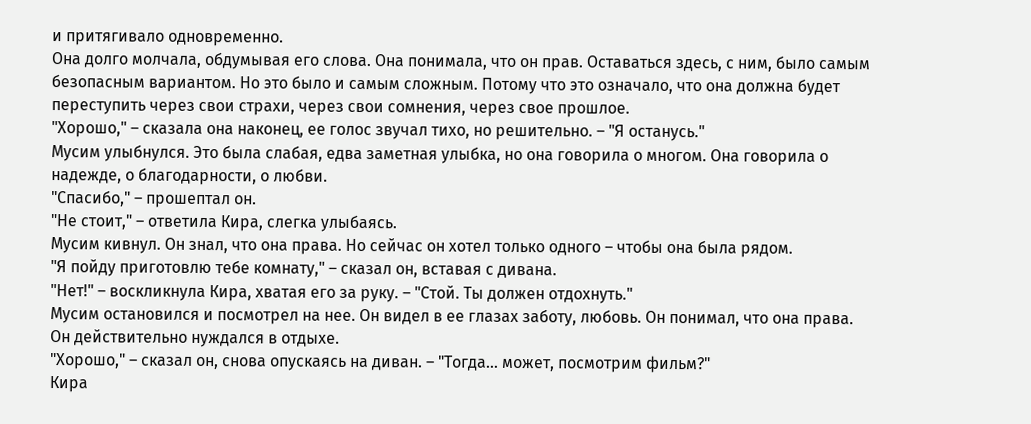и притягивало одновременно.
Она долго молчала, обдумывая его слова. Она понимала, что он прав. Оставаться здесь, с ним, было самым безопасным вариантом. Но это было и самым сложным. Потому что это означало, что она должна будет переступить через свои страхи, через свои сомнения, через свое прошлое.
"Хорошо," – сказала она наконец, ее голос звучал тихо, но решительно. – "Я останусь."
Мусим улыбнулся. Это была слабая, едва заметная улыбка, но она говорила о многом. Она говорила о надежде, о благодарности, о любви.
"Спасибо," – прошептал он.
"Не стоит," – ответила Кира, слегка улыбаясь.
Мусим кивнул. Он знал, что она права. Но сейчас он хотел только одного – чтобы она была рядом.
"Я пойду приготовлю тебе комнату," – сказал он, вставая с дивана.
"Нет!" – воскликнула Кира, хватая его за руку. – "Стой. Ты должен отдохнуть."
Мусим остановился и посмотрел на нее. Он видел в ее глазах заботу, любовь. Он понимал, что она права. Он действительно нуждался в отдыхе.
"Хорошо," – сказал он, снова опускаясь на диван. – "Тогда… может, посмотрим фильм?"
Кира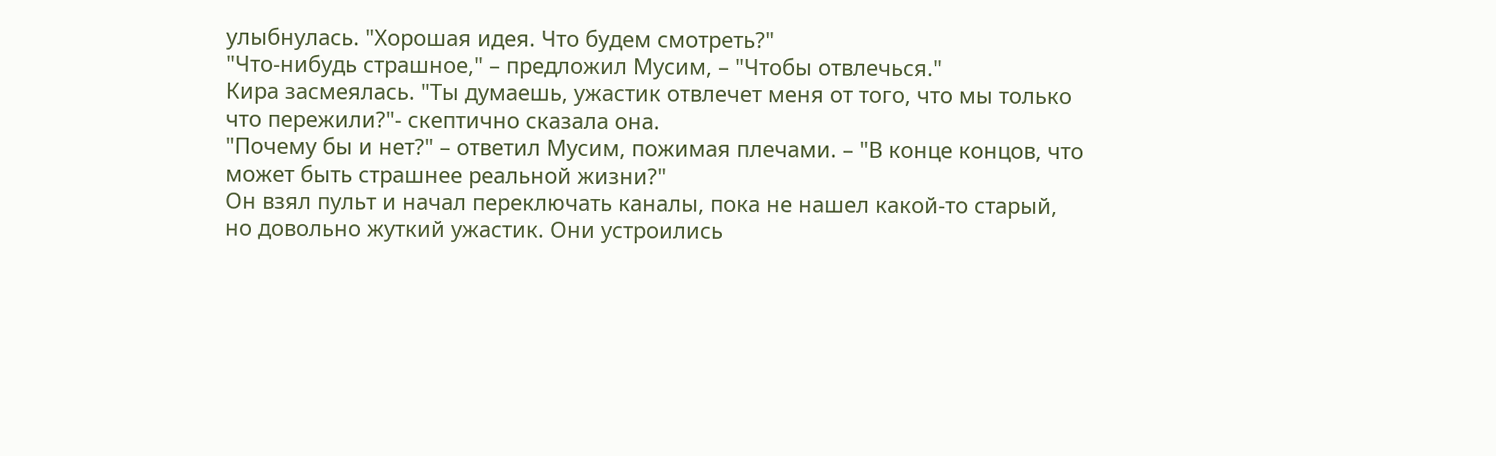улыбнулась. "Хорошая идея. Что будем смотреть?"
"Что-нибудь страшное," – предложил Мусим, – "Чтобы отвлечься."
Кира засмеялась. "Ты думаешь, ужастик отвлечет меня от того, что мы только что пережили?"- скептично сказала она.
"Почему бы и нет?" – ответил Мусим, пожимая плечами. – "В конце концов, что может быть страшнее реальной жизни?"
Он взял пульт и начал переключать каналы, пока не нашел какой-то старый, но довольно жуткий ужастик. Они устроились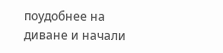поудобнее на диване и начали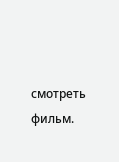смотреть фильм.